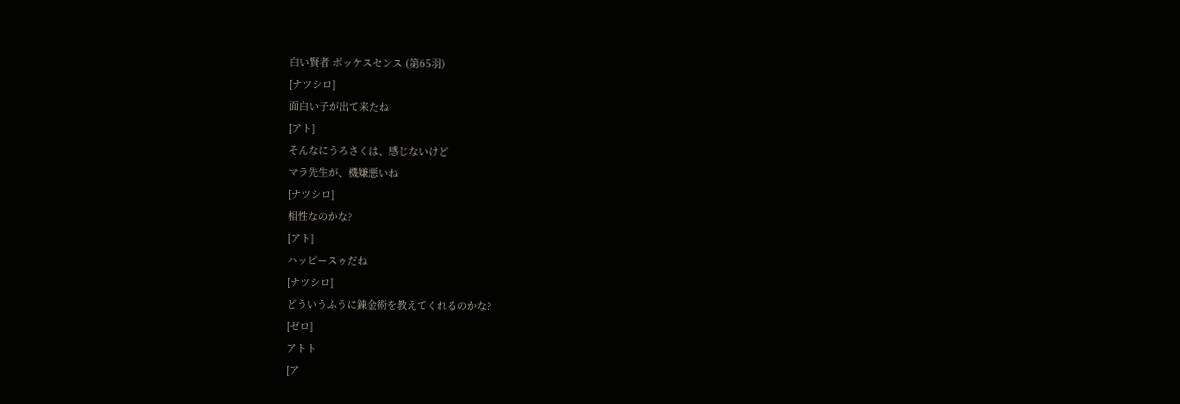白い賢者 ボッケスセンス (第65羽)
[ナツシロ]
面白い子が出て来たね
[アト]
そんなにうろさくは、感じないけど
マラ先生が、機嫌悪いね
[ナツシロ]
相性なのかな?
[アト]
ハッピースゥだね
[ナツシロ]
どういうふうに錬金術を教えてくれるのかな?
[ゼロ]
アトト
[ア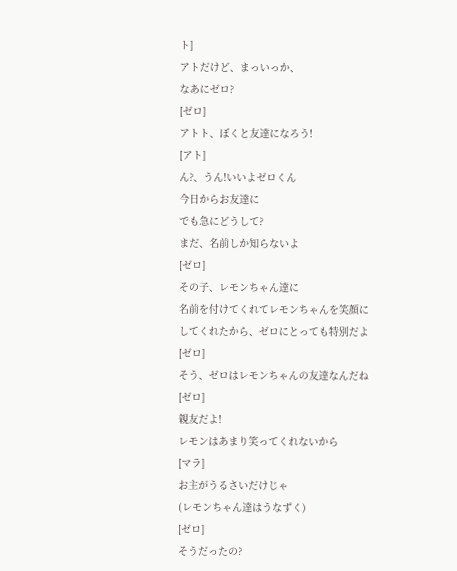ト]
アトだけど、まっいっか、
なあにゼロ?
[ゼロ]
アトト、ぼくと友達になろう!
[アト]
ん?、うん!いいよゼロくん
今日からお友達に
でも急にどうして?
まだ、名前しか知らないよ
[ゼロ]
その子、レモンちゃん達に
名前を付けてくれてレモンちゃんを笑顔に
してくれたから、ゼロにとっても特別だよ
[ゼロ]
そう、ゼロはレモンちゃんの友達なんだね
[ゼロ]
親友だよ!
レモンはあまり笑ってくれないから
[マラ]
お主がうるさいだけじゃ
(レモンちゃん達はうなずく)
[ゼロ]
そうだったの?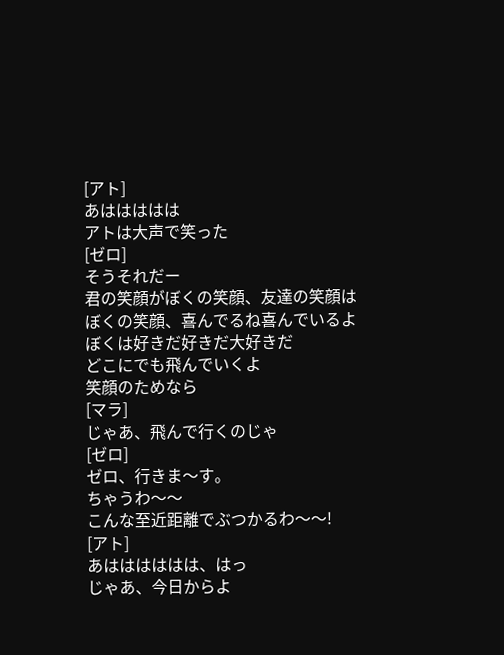[アト]
あははははは
アトは大声で笑った
[ゼロ]
そうそれだー
君の笑顔がぼくの笑顔、友達の笑顔は
ぼくの笑顔、喜んでるね喜んでいるよ
ぼくは好きだ好きだ大好きだ
どこにでも飛んでいくよ
笑顔のためなら
[マラ]
じゃあ、飛んで行くのじゃ
[ゼロ]
ゼロ、行きま〜す。
ちゃうわ〜〜
こんな至近距離でぶつかるわ〜〜!
[アト]
あはははははは、はっ
じゃあ、今日からよ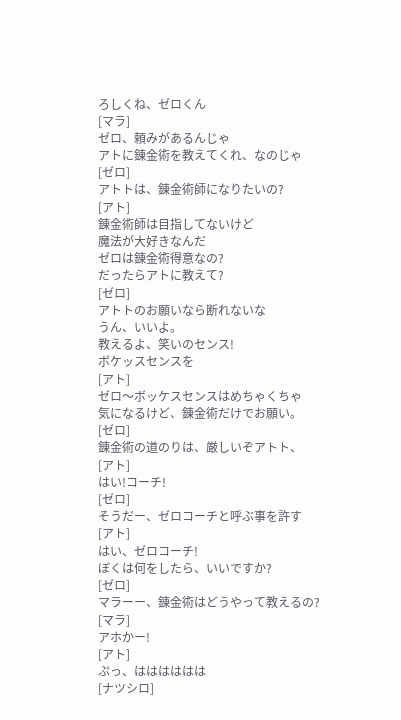ろしくね、ゼロくん
[マラ]
ゼロ、頼みがあるんじゃ
アトに錬金術を教えてくれ、なのじゃ
[ゼロ]
アトトは、錬金術師になりたいの?
[アト]
錬金術師は目指してないけど
魔法が大好きなんだ
ゼロは錬金術得意なの?
だったらアトに教えて?
[ゼロ]
アトトのお願いなら断れないな
うん、いいよ。
教えるよ、笑いのセンス!
ボケッスセンスを
[アト]
ゼロ〜ボッケスセンスはめちゃくちゃ
気になるけど、錬金術だけでお願い。
[ゼロ]
錬金術の道のりは、厳しいぞアトト、
[アト]
はい!コーチ!
[ゼロ]
そうだー、ゼロコーチと呼ぶ事を許す
[アト]
はい、ゼロコーチ!
ぼくは何をしたら、いいですか?
[ゼロ]
マラーー、錬金術はどうやって教えるの?
[マラ]
アホかー!
[アト]
ぷっ、はははははは
[ナツシロ]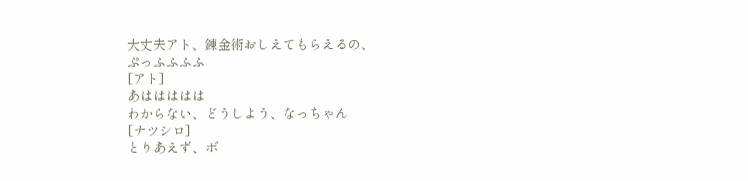大丈夫アト、錬金術おしえてもらえるの、
ぷっふふふふ
[アト]
あははははは
わからない、どうしよう、なっちゃん
[ナツシロ]
とりあえず、ボ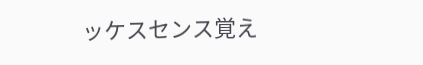ッケスセンス覚え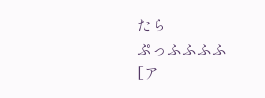たら
ぷっふふふふ
[ア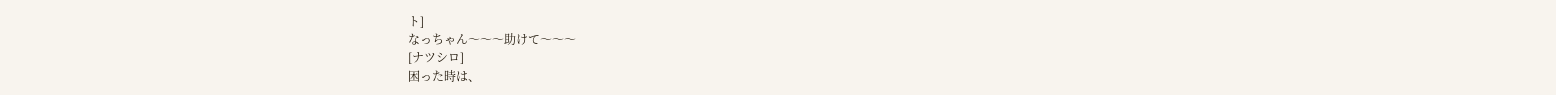ト]
なっちゃん〜〜〜助けて〜〜〜
[ナツシロ]
困った時は、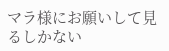マラ様にお願いして見るしかない